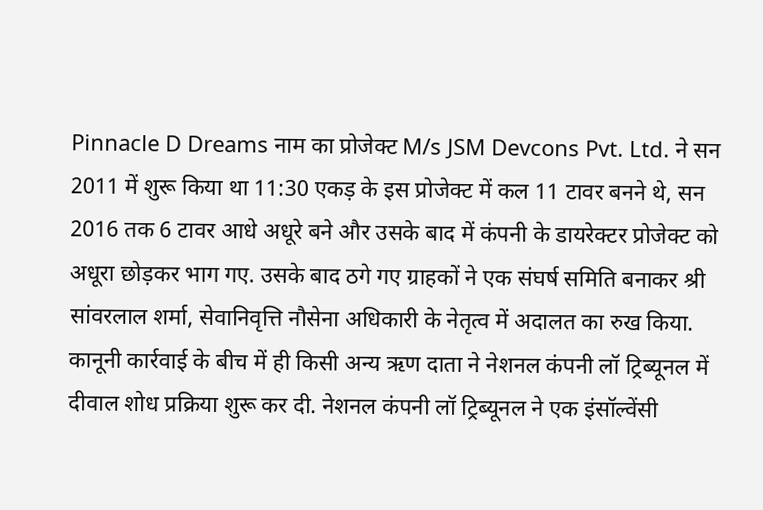Pinnacle D Dreams नाम का प्रोजेक्ट M/s JSM Devcons Pvt. Ltd. ने सन 2011 में शुरू किया था 11:30 एकड़ के इस प्रोजेक्ट में कल 11 टावर बनने थे, सन 2016 तक 6 टावर आधे अधूरे बने और उसके बाद में कंपनी के डायरेक्टर प्रोजेक्ट को अधूरा छोड़कर भाग गए. उसके बाद ठगे गए ग्राहकों ने एक संघर्ष समिति बनाकर श्री सांवरलाल शर्मा, सेवानिवृत्ति नौसेना अधिकारी के नेतृत्व में अदालत का रुख किया. कानूनी कार्रवाई के बीच में ही किसी अन्य ऋण दाता ने नेशनल कंपनी लॉ ट्रिब्यूनल में दीवाल शोध प्रक्रिया शुरू कर दी. नेशनल कंपनी लॉ ट्रिब्यूनल ने एक इंसॉल्वेंसी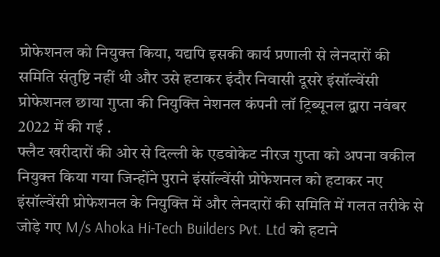प्रोफेशनल को नियुक्त किया, यद्यपि इसकी कार्य प्रणाली से लेनदारों की समिति संतुष्टि नहीं थी और उसे हटाकर इंदौर निवासी दूसरे इंसॉल्वेंसी प्रोफेशनल छाया गुप्ता की नियुक्ति नेशनल कंपनी लॉ ट्रिब्यूनल द्वारा नवंबर 2022 में की गई .
फ्लैट खरीदारों की ओर से दिल्ली के एडवोकेट नीरज गुप्ता को अपना वकील नियुक्त किया गया जिन्होंने पुराने इंसॉल्वेंसी प्रोफेशनल को हटाकर नए इंसॉल्वेंसी प्रोफेशनल के नियुक्ति में और लेनदारों की समिति में गलत तरीके से जोड़े गए M/s Ahoka Hi-Tech Builders Pvt. Ltd को हटाने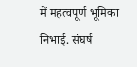में महत्वपूर्ण भूमिका निभाई. संघर्ष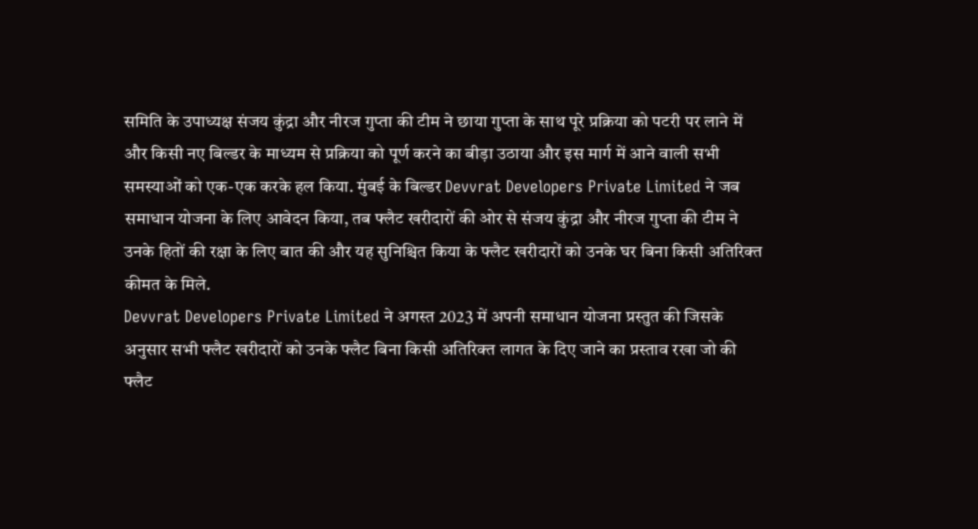समिति के उपाध्यक्ष संजय कुंद्रा और नीरज गुप्ता की टीम ने छाया गुप्ता के साथ पूरे प्रक्रिया को पटरी पर लाने में और किसी नए बिल्डर के माध्यम से प्रक्रिया को पूर्ण करने का बीड़ा उठाया और इस मार्ग में आने वाली सभी समस्याओं को एक-एक करके हल किया. मुंबई के बिल्डर Devvrat Developers Private Limited ने जब समाधान योजना के लिए आवेदन किया, तब फ्लैट खरीदारों की ओर से संजय कुंद्रा और नीरज गुप्ता की टीम ने उनके हितों की रक्षा के लिए बात की और यह सुनिश्चित किया के फ्लैट खरीदारों को उनके घर बिना किसी अतिरिक्त कीमत के मिले.
Devvrat Developers Private Limited ने अगस्त 2023 में अपनी समाधान योजना प्रस्तुत की जिसके अनुसार सभी फ्लैट खरीदारों को उनके फ्लैट बिना किसी अतिरिक्त लागत के दिए जाने का प्रस्ताव रखा जो की फ्लैट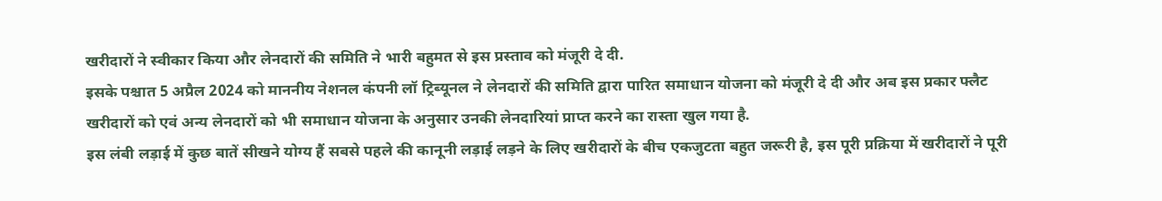खरीदारों ने स्वीकार किया और लेनदारों की समिति ने भारी बहुमत से इस प्रस्ताव को मंजूरी दे दी.
इसके पश्चात 5 अप्रैल 2024 को माननीय नेशनल कंपनी लॉ ट्रिब्यूनल ने लेनदारों की समिति द्वारा पारित समाधान योजना को मंजूरी दे दी और अब इस प्रकार फ्लैट खरीदारों को एवं अन्य लेनदारों को भी समाधान योजना के अनुसार उनकी लेनदारियां प्राप्त करने का रास्ता खुल गया है.
इस लंबी लड़ाई में कुछ बातें सीखने योग्य हैं सबसे पहले की कानूनी लड़ाई लड़ने के लिए खरीदारों के बीच एकजुटता बहुत जरूरी है, इस पूरी प्रक्रिया में खरीदारों ने पूरी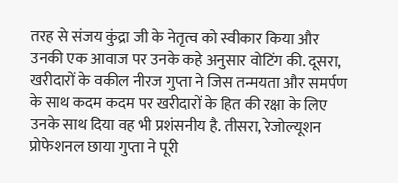तरह से संजय कुंद्रा जी के नेतृत्व को स्वीकार किया और उनकी एक आवाज पर उनके कहे अनुसार वोटिंग की. दूसरा, खरीदारों के वकील नीरज गुप्ता ने जिस तन्मयता और समर्पण के साथ कदम कदम पर खरीदारों के हित की रक्षा के लिए उनके साथ दिया वह भी प्रशंसनीय है. तीसरा, रेजोल्यूशन प्रोफेशनल छाया गुप्ता ने पूरी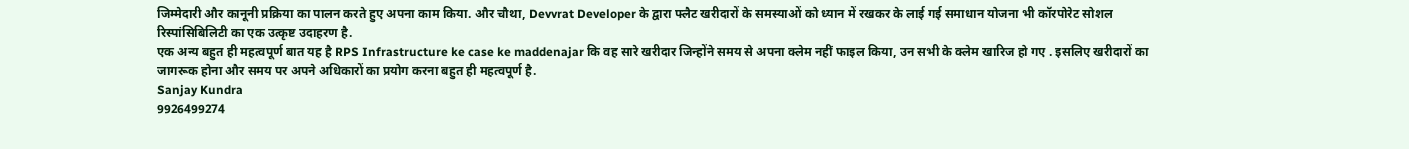जिम्मेदारी और कानूनी प्रक्रिया का पालन करते हुए अपना काम किया. और चौथा, Devvrat Developer के द्वारा फ्लैट खरीदारों के समस्याओं को ध्यान में रखकर के लाई गई समाधान योजना भी कॉरपोरेट सोशल रिस्पांसिबिलिटी का एक उत्कृष्ट उदाहरण है.
एक अन्य बहुत ही महत्वपूर्ण बात यह है RPS Infrastructure ke case ke maddenajar कि वह सारे खरीदार जिन्होंने समय से अपना क्लेम नहीं फाइल किया, उन सभी के क्लेम खारिज हो गए . इसलिए खरीदारों का जागरूक होना और समय पर अपने अधिकारों का प्रयोग करना बहुत ही महत्वपूर्ण है.
Sanjay Kundra
9926499274